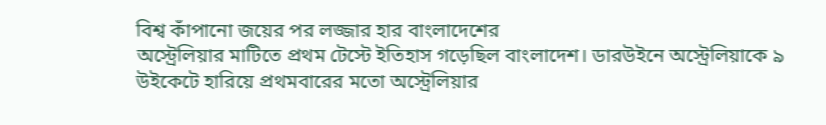বিশ্ব কাঁপানো জয়ের পর লজ্জার হার বাংলাদেশের
অস্ট্রেলিয়ার মাটিতে প্রথম টেস্টে ইতিহাস গড়েছিল বাংলাদেশ। ডারউইনে অস্ট্রেলিয়াকে ৯ উইকেটে হারিয়ে প্রথমবারের মতো অস্ট্রেলিয়ার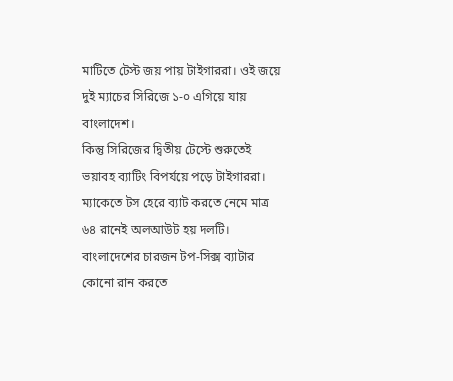মাটিতে টেস্ট জয় পায় টাইগাররা। ওই জয়ে দুই ম্যাচের সিরিজে ১-০ এগিয়ে যায় বাংলাদেশ।
কিন্তু সিরিজের দ্বিতীয় টেস্টে শুরুতেই ভয়াবহ ব্যাটিং বিপর্যয়ে পড়ে টাইগাররা। ম্যাকেতে টস হেরে ব্যাট করতে নেমে মাত্র ৬৪ রানেই অলআউট হয় দলটি। বাংলাদেশের চারজন টপ-সিক্স ব্যাটার কোনো রান করতে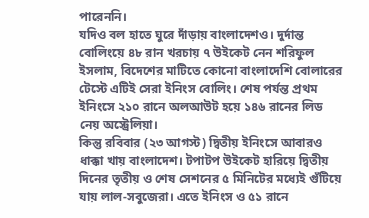পারেননি।
যদিও বল হাতে ঘুরে দাঁড়ায় বাংলাদেশও। দুর্দান্ত বোলিংয়ে ৪৮ রান খরচায় ৭ উইকেট নেন শরিফুল ইসলাম, বিদেশের মাটিতে কোনো বাংলাদেশি বোলারের টেস্টে এটিই সেরা ইনিংস বোলিং। শেষ পর্যন্ত প্রথম ইনিংসে ২১০ রানে অলআউট হয়ে ১৪৬ রানের লিড নেয় অস্ট্রেলিয়া।
কিন্তু রবিবার (২৩ আগস্ট) দ্বিতীয় ইনিংসে আবারও ধাক্কা খায় বাংলাদেশ। টপাটপ উইকেট হারিয়ে দ্বিতীয় দিনের তৃতীয় ও শেষ সেশনের ৫ মিনিটের মধ্যেই গুঁটিয়ে যায় লাল-সবুজেরা। এতে ইনিংস ও ৫১ রানে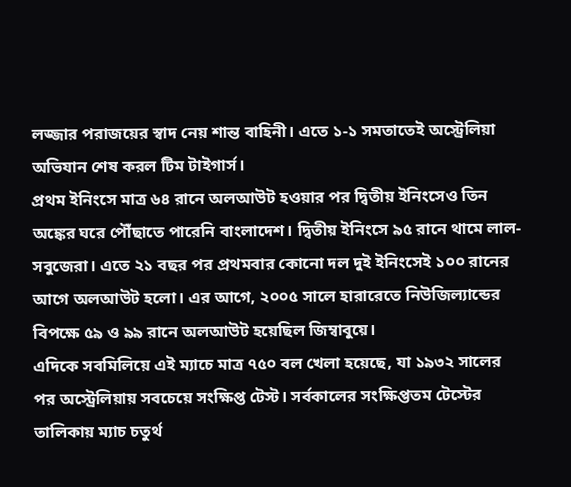লজ্জার পরাজয়ের স্বাদ নেয় শান্ত বাহিনী। এতে ১-১ সমতাতেই অস্ট্রেলিয়া অভিযান শেষ করল টিম টাইগার্স।
প্রথম ইনিংসে মাত্র ৬৪ রানে অলআউট হওয়ার পর দ্বিতীয় ইনিংসেও তিন অঙ্কের ঘরে পৌঁছাতে পারেনি বাংলাদেশ। দ্বিতীয় ইনিংসে ৯৫ রানে থামে লাল-সবুজেরা। এতে ২১ বছর পর প্রথমবার কোনো দল দুই ইনিংসেই ১০০ রানের আগে অলআউট হলো। এর আগে, ২০০৫ সালে হারারেতে নিউজিল্যান্ডের বিপক্ষে ৫৯ ও ৯৯ রানে অলআউট হয়েছিল জিম্বাবুয়ে।
এদিকে সবমিলিয়ে এই ম্যাচে মাত্র ৭৫০ বল খেলা হয়েছে, যা ১৯৩২ সালের পর অস্ট্রেলিয়ায় সবচেয়ে সংক্ষিপ্ত টেস্ট। সর্বকালের সংক্ষিপ্ততম টেস্টের তালিকায় ম্যাচ চতুর্থ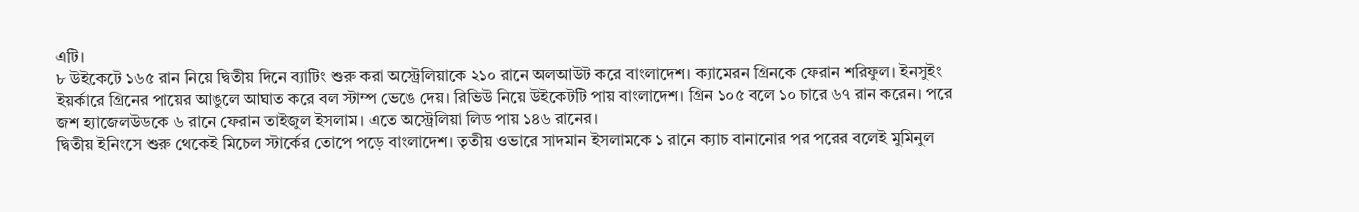এটি।
৮ উইকেটে ১৬৫ রান নিয়ে দ্বিতীয় দিনে ব্যাটিং শুরু করা অস্ট্রেলিয়াকে ২১০ রানে অলআউট করে বাংলাদেশ। ক্যামেরন গ্রিনকে ফেরান শরিফুল। ইনসুইং ইয়র্কারে গ্রিনের পায়ের আঙুলে আঘাত করে বল স্টাম্প ভেঙে দেয়। রিভিউ নিয়ে উইকেটটি পায় বাংলাদেশ। গ্রিন ১০৫ বলে ১০ চারে ৬৭ রান করেন। পরে জশ হ্যাজেলউডকে ৬ রানে ফেরান তাইজুল ইসলাম। এতে অস্ট্রেলিয়া লিড পায় ১৪৬ রানের।
দ্বিতীয় ইনিংসে শুরু থেকেই মিচেল স্টার্কের তোপে পড়ে বাংলাদেশ। তৃতীয় ওভারে সাদমান ইসলামকে ১ রানে ক্যাচ বানানোর পর পরের বলেই মুমিনুল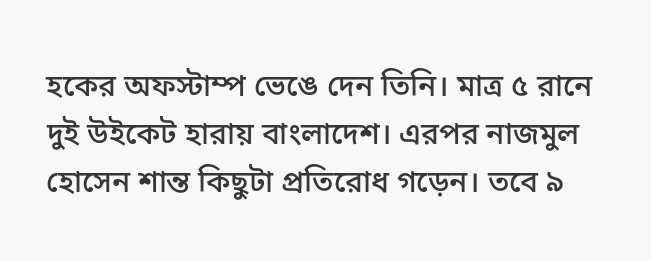হকের অফস্টাম্প ভেঙে দেন তিনি। মাত্র ৫ রানে দুই উইকেট হারায় বাংলাদেশ। এরপর নাজমুল হোসেন শান্ত কিছুটা প্রতিরোধ গড়েন। তবে ৯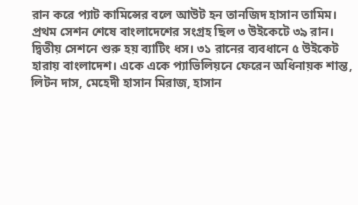রান করে প্যাট কামিন্সের বলে আউট হন তানজিদ হাসান তামিম।
প্রথম সেশন শেষে বাংলাদেশের সংগ্রহ ছিল ৩ উইকেটে ৩৯ রান। দ্বিতীয় সেশনে শুরু হয় ব্যাটিং ধস। ৩১ রানের ব্যবধানে ৫ উইকেট হারায় বাংলাদেশ। একে একে প্যাভিলিয়নে ফেরেন অধিনায়ক শান্ত, লিটন দাস, মেহেদী হাসান মিরাজ, হাসান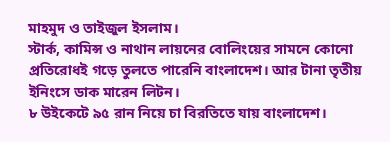মাহমুদ ও তাইজুল ইসলাম।
স্টার্ক, কামিন্স ও নাথান লায়নের বোলিংয়ের সামনে কোনো প্রতিরোধই গড়ে তুলতে পারেনি বাংলাদেশ। আর টানা তৃতীয় ইনিংসে ডাক মারেন লিটন।
৮ উইকেটে ৯৫ রান নিয়ে চা বিরতিতে যায় বাংলাদেশ।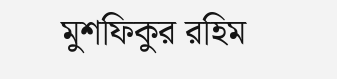মুশফিকুর রহিম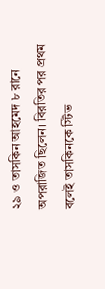২৯ ও তাসকিন আহমেদ ৮ রানে অপরাজিত ছিলেন। বিরতির পর প্রথম বলেই তাসকিনকে স্টিভ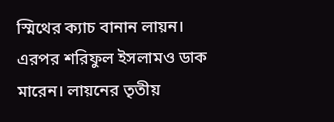স্মিথের ক্যাচ বানান লায়ন। এরপর শরিফুল ইসলামও ডাক মারেন। লায়নের তৃতীয়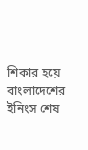শিকার হয়ে বাংলাদেশের ইনিংস শেষ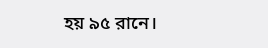হয় ৯৫ রানে।